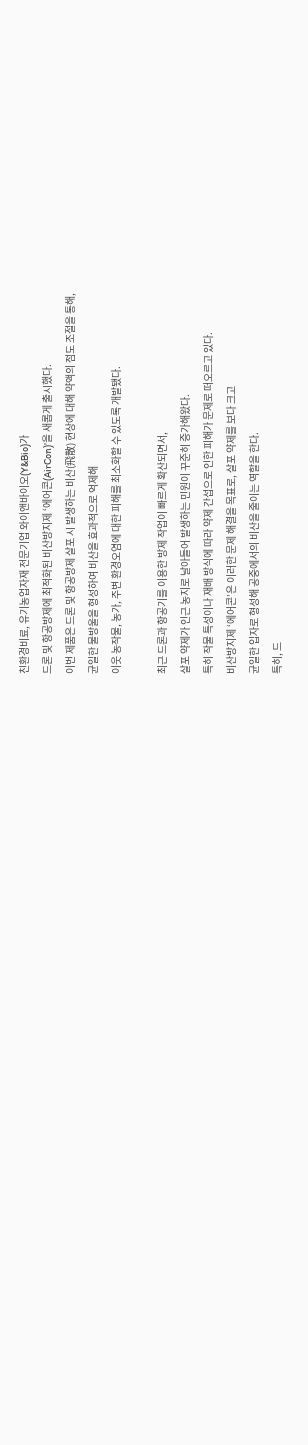친환경비료, 유기농업자재 전문기업 와이앤바이오(Y&Bio)가
드론 및 항공방제에 최적화된 비산방지제 ‘에어콘(AirCon)’을 새롭게 출시했다.
이번 제품은 드론 및 항공방제 살포 시 발생하는 비산(飛散) 현상에 대해 약액의 점도 조절을 통해,
균일한 물방울을 형성하여 비산을 효과적으로 억제해
이웃 농작물, 농가, 주변 환경오염에 대한 피해를 최소화할 수 있도록 개발됐다.

최근 드론과 항공기를 이용한 방제 작업이 빠르게 확산되면서,
살포 약제가 인근 농지로 날아들어 발생하는 민원이 꾸준히 증가해왔다.
특히 작물 특성이나 재배 방식에 따라 약제 간섭으로 인한 피해가 문제로 떠오르고 있다.
비산방지제 ‘에어콘’은 이러한 문제 해결을 목표로, 살포 약제를 보다 크고
균일한 입자로 형성해 공중에서의 비산을 줄이는 역할을 한다.
특히, 드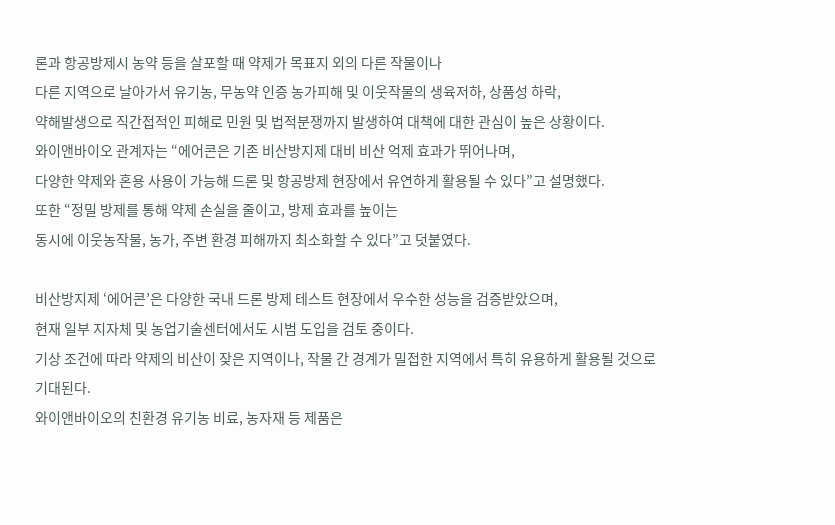론과 항공방제시 농약 등을 살포할 때 약제가 목표지 외의 다른 작물이나
다른 지역으로 날아가서 유기농, 무농약 인증 농가피해 및 이웃작물의 생육저하, 상품성 하락,
약해발생으로 직간접적인 피해로 민원 및 법적분쟁까지 발생하여 대책에 대한 관심이 높은 상황이다.
와이앤바이오 관계자는 “에어콘은 기존 비산방지제 대비 비산 억제 효과가 뛰어나며,
다양한 약제와 혼용 사용이 가능해 드론 및 항공방제 현장에서 유연하게 활용될 수 있다”고 설명했다.
또한 “정밀 방제를 통해 약제 손실을 줄이고, 방제 효과를 높이는
동시에 이웃농작물, 농가, 주변 환경 피해까지 최소화할 수 있다”고 덧붙였다.

비산방지제 ‘에어콘’은 다양한 국내 드론 방제 테스트 현장에서 우수한 성능을 검증받았으며,
현재 일부 지자체 및 농업기술센터에서도 시범 도입을 검토 중이다.
기상 조건에 따라 약제의 비산이 잦은 지역이나, 작물 간 경계가 밀접한 지역에서 특히 유용하게 활용될 것으로 기대된다.
와이앤바이오의 친환경 유기농 비료, 농자재 등 제품은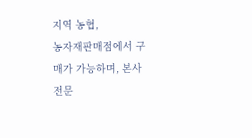지역 농협,
농자재판매점에서 구매가 가능하며, 본사 전문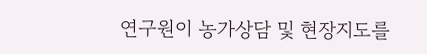연구원이 농가상담 및 현장지도를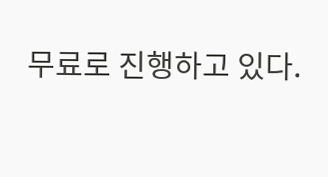무료로 진행하고 있다.